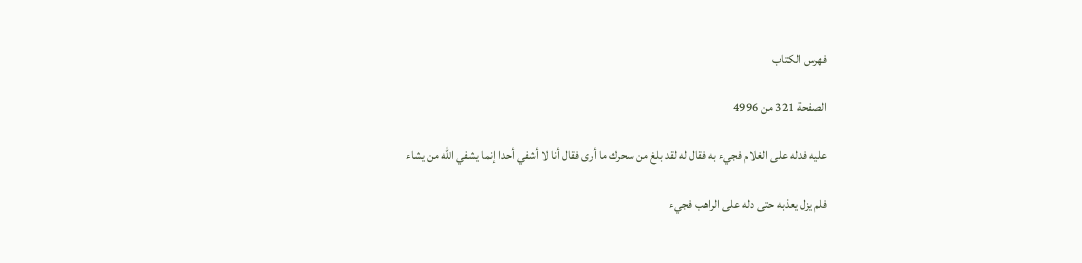فهرس الكتاب

الصفحة 321 من 4996

عليه فدله على الغلام فجيء به فقال له لقد بلغ من سحرك ما أرى فقال أنا لا أشفي أحدا إنما يشفي الله من يشاء

فلم يزل يعذبه حتى دله على الراهب فجيء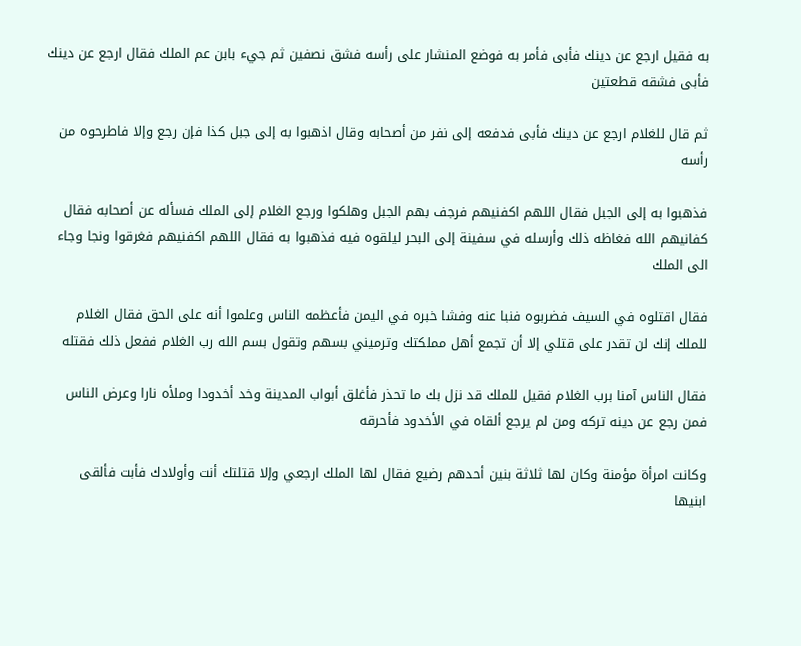به فقيل ارجع عن دينك فأبى فأمر به فوضع المنشار على رأسه فشق نصفين ثم جيء بابن عم الملك فقال ارجع عن دينك فأبى فشقه قطعتين

ثم قال للغلام ارجع عن دينك فأبى فدفعه إلى نفر من أصحابه وقال اذهبوا به إلى جبل كذا فإن رجع وإلا فاطرحوه من رأسه

فذهبوا به إلى الجبل فقال اللهم اكفنيهم فرجف بهم الجبل وهلكوا ورجع الغلام إلى الملك فسأله عن أصحابه فقال كفانيهم الله فغاظه ذلك وأرسله في سفينة إلى البحر ليلقوه فيه فذهبوا به فقال اللهم اكفنيهم فغرقوا ونجا وجاء الى الملك

فقال اقتلوه في السيف فضربوه فنبا عنه وفشا خبره في اليمن فأعظمه الناس وعلموا أنه على الحق فقال الغلام للملك إنك لن تقدر على قتلي إلا أن تجمع أهل مملكتك وترميني بسهم وتقول بسم الله رب الغلام ففعل ذلك فقتله

فقال الناس آمنا برب الغلام فقيل للملك قد نزل بك ما تحذر فأغلق أبواب المدينة وخد أخدودا وملأه نارا وعرض الناس فمن رجع عن دينه تركه ومن لم يرجع ألقاه في الأخدود فأحرقه

وكانت امرأة مؤمنة وكان لها ثلاثة بنين أحدهم رضيع فقال لها الملك ارجعي وإلا قتلتك أنت وأولادك فأبت فألقى ابنيها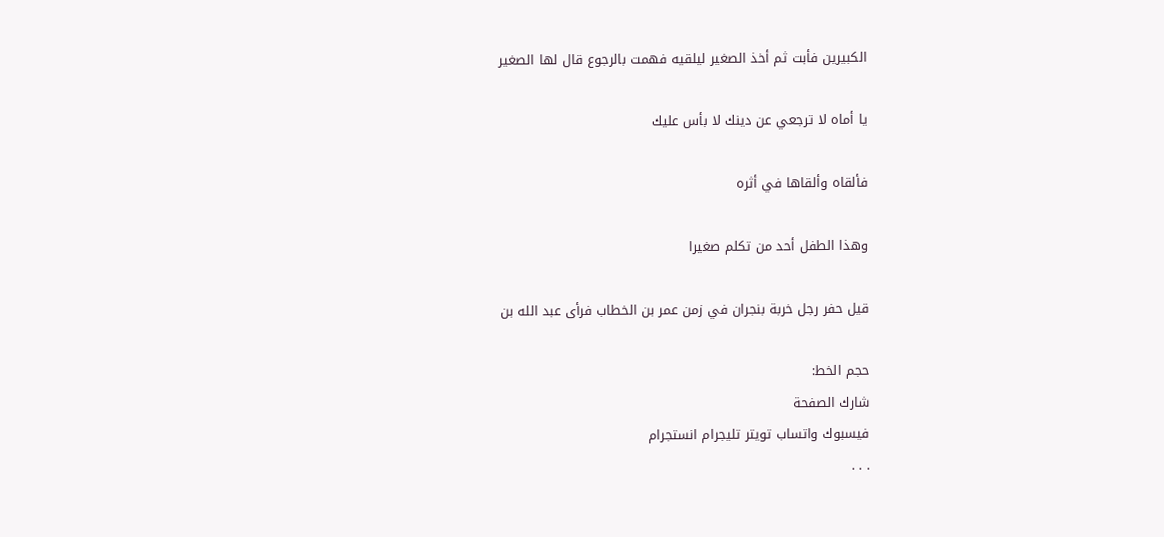الكبيرين فأبت ثم أخذ الصغير ليلقيه فهمت بالرجوع قال لها الصغير

يا أماه لا ترجعي عن دينك لا بأس عليك

فألقاه وألقاها في أثره

وهذا الطفل أحد من تكلم صغيرا

قيل حفر رجل خربة بنجران في زمن عمر بن الخطاب فرأى عبد الله بن

حجم الخط:
شارك الصفحة
فيسبوك واتساب تويتر تليجرام انستجرام
. . .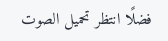فضلًا انتظر تحميل الصوت